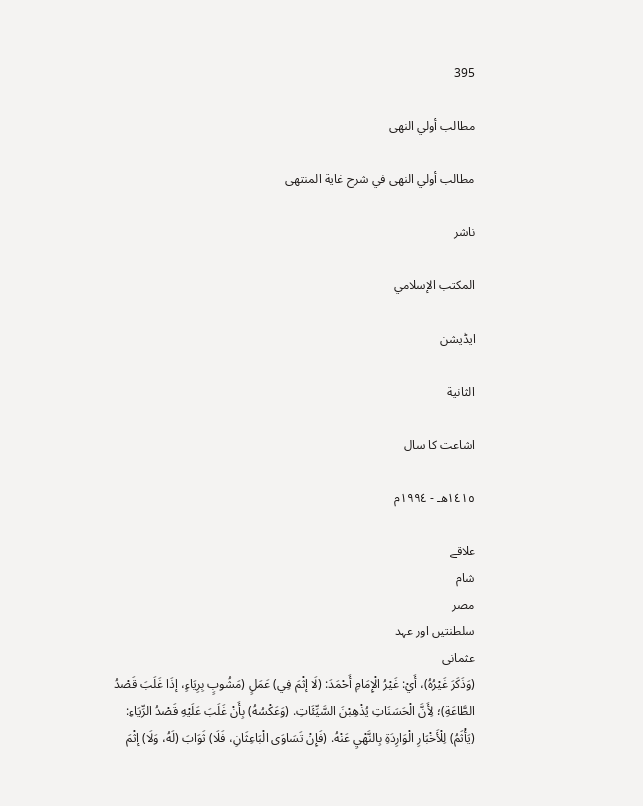395

مطالب أولي النهى

مطالب أولي النهى في شرح غاية المنتهى

ناشر

المكتب الإسلامي

ایڈیشن

الثانية

اشاعت کا سال

١٤١٥هـ - ١٩٩٤م

علاقے
شام
مصر
سلطنتیں اور عہد
عثمانی
(وَذَكَرَ غَيْرُهُ)، أَيْ: غَيْرُ الْإِمَامِ أَحْمَدَ: (لَا إثْمَ فِي) عَمَلٍ (مَشُوبٍ بِرِيَاءٍ، إذَا غَلَبَ قَصْدُ الطَّاعَةِ)؛ لِأَنَّ الْحَسَنَاتِ يُذْهِبْنَ السَّيِّئَاتِ. (وَعَكْسُهُ) بِأَنْ غَلَبَ عَلَيْهِ قَصْدُ الرِّيَاءِ: (يَأْثَمُ) لِلْأَخْبَارِ الْوَارِدَةِ بِالنَّهْيِ عَنْهُ. (فَإِنْ تَسَاوَى الْبَاعِثَانِ، فَلَا) ثَوَابَ (لَهُ، وَلَا) إثْمَ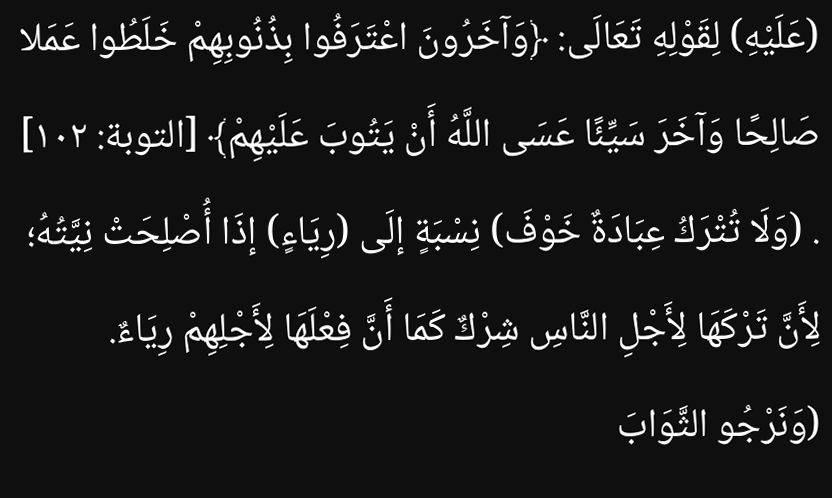(عَلَيْهِ) لِقَوْلِهِ تَعَالَى: ﴿وَآخَرُونَ اعْتَرَفُوا بِذُنُوبِهِمْ خَلَطُوا عَمَلا صَالِحًا وَآخَرَ سَيِّئًا عَسَى اللَّهُ أَنْ يَتُوبَ عَلَيْهِمْ﴾ [التوبة: ١٠٢] . (وَلَا تُتْرَكُ عِبَادَةٌ خَوْفَ) نِسْبَةٍ إلَى (رِيَاءٍ) إذَا أُصْلِحَتْ نِيَّتُهُ؛ لِأَنَّ تَرْكَهَا لِأَجْلِ النَّاسِ شِرْكٌ كَمَا أَنَّ فِعْلَهَا لِأَجْلِهِمْ رِيَاءٌ. (وَنَرْجُو الثَّوَابَ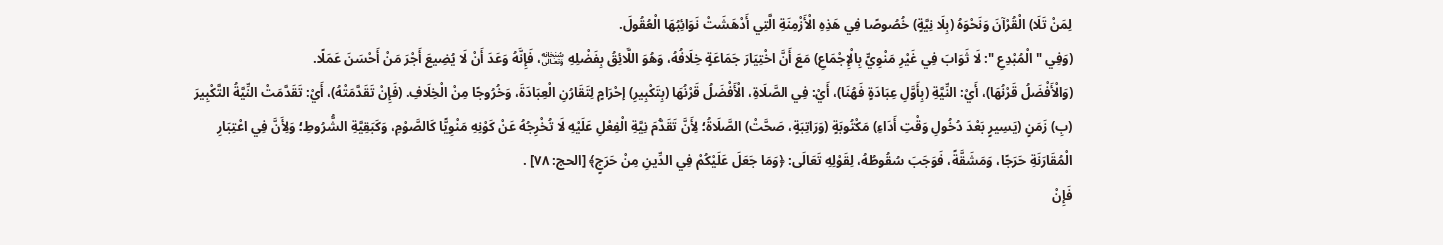لِمَنْ تَلَا) الْقُرْآنَ وَنَحْوَهُ (بِلَا نِيَّةٍ) خُصُوصًا فِي هَذِهِ الْأَزْمِنَةِ الَّتِي أَدْهَشَتْ نَوَائِبُهَا الْعُقُولَ.
(وَفِي " الْمُبْدِعِ ": لَا ثَوَابَ فِي غَيْرِ مَنْوِيٍّ بِالْإِجْمَاعِ) مَعَ أَنَّ اخْتِيَارَ جَمَاعَةٍ خِلَافُهُ، وَهُوَ اللَّائِقُ بِفَضْلِهِ ﷾، فَإِنَّهُ وَعَدَ أَنْ لَا يُضِيعَ أَجْرَ مَنْ أَحْسَنَ عَمَلًا.
(وَالْأَفْضَلُ قَرْنُهَا)، أَيْ: النِّيَّةِ (بِأَوَّلِ عِبَادَةٍ فَهُنَا)، أَيْ: فِي الصَّلَاةِ، الْأَفْضَلُ قَرْنُهَا (بِتَكْبِيرِ) إحْرَامٍ لِتَقَارُنِ الْعِبَادَةَ، وَخُرُوجًا مِنْ الْخِلَافِ. (فَإِنْ تَقَدَّمَتْهُ)، أَيْ: تَقَدَّمَتْ النِّيَّةُ التَّكْبِيرَ (بِ) زَمَنٍ (يَسِيرٍ بَعْدَ دُخُولِ وَقْتِ أَدَاءِ) مَكْتُوبَةٍ (وَرَاتِبَةٍ، صَحَّتْ) الصَّلَاةُ؛ لِأَنَّ تَقَدُّمَ نِيَّةِ الْفِعْلِ عَلَيْهِ لَا تُخْرِجُهُ عَنْ كَوْنِهِ مَنْوِيًّا كَالصَّوْمِ، وَكَبَقِيَّةِ الشُّرُوطِ؛ وَلِأَنَّ فِي اعْتِبَارِ الْمُقَارَنَةِ حَرَجًا، وَمَشَقَّةً، فَوَجَبَ سُقُوطُهُ، لِقَوْلِهِ تَعَالَى: ﴿وَمَا جَعَلَ عَلَيْكُمْ فِي الدِّينِ مِنْ حَرَجٍ﴾ [الحج: ٧٨] .
فَإِنْ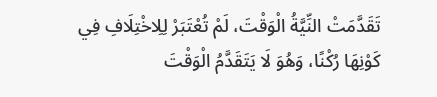تَقَدَّمَتْ النِّيَّةُ الْوَقْتَ، لَمْ تُعْتَبَرْ لِلِاخْتِلَافِ فِي كَوْنِهَا رُكْنًا، وَهُوَ لَا يَتَقَدَّمُ الْوَقْتَ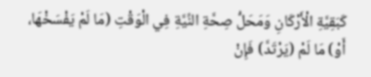كَبَقِيَّةِ الْأَرْكَانِ وَمَحَلُّ صِحَّةِ النِّيَّةِ فِي الْوَقْتِ (مَا لَمْ يَفْسَخْهَا، أَوْ) مَا لَمْ (يَرْتَدَّ) فَإِنْ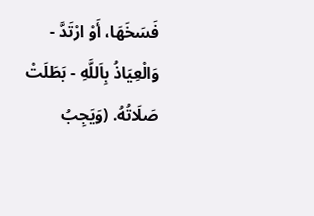فَسَخَهَا، أَوْ ارْتَدَّ - وَالْعِيَاذُ بِاَللَّهِ - بَطَلَتْ صَلَاتُهُ. (وَيَجِبُ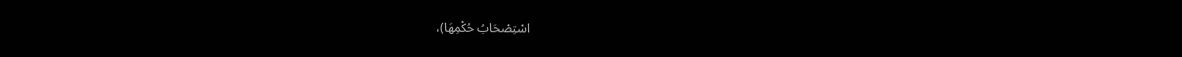اسْتِصْحَابُ حُكْمِهَا)،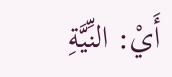أَيْ: النِّيَّةِ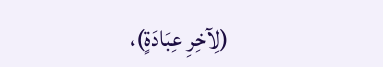(لِآخِرِ عِبَادَةٍ)،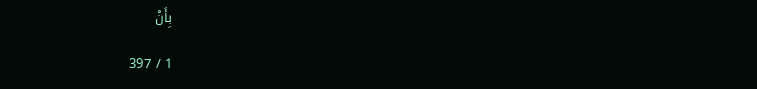بِأَنْ

1 / 397